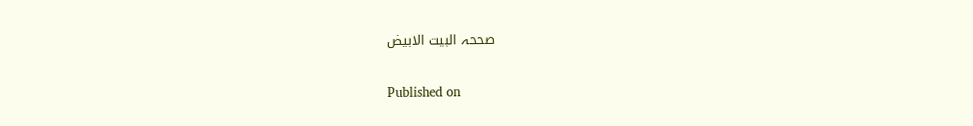صححہ البيت الابيض

Published on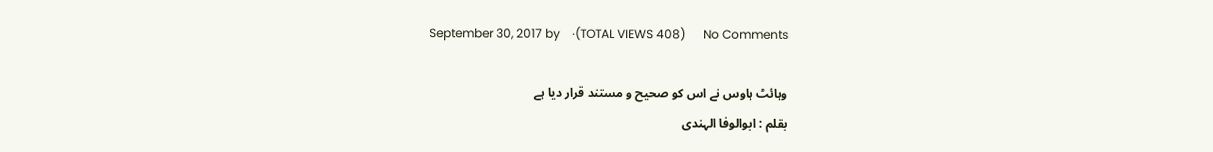September 30, 2017 by    ·(TOTAL VIEWS 408)      No Comments

وہائٹ ہاوس نے اس کو صحیح و مستند قرار دیا ہے
بقلم : ابوالوفا الہندی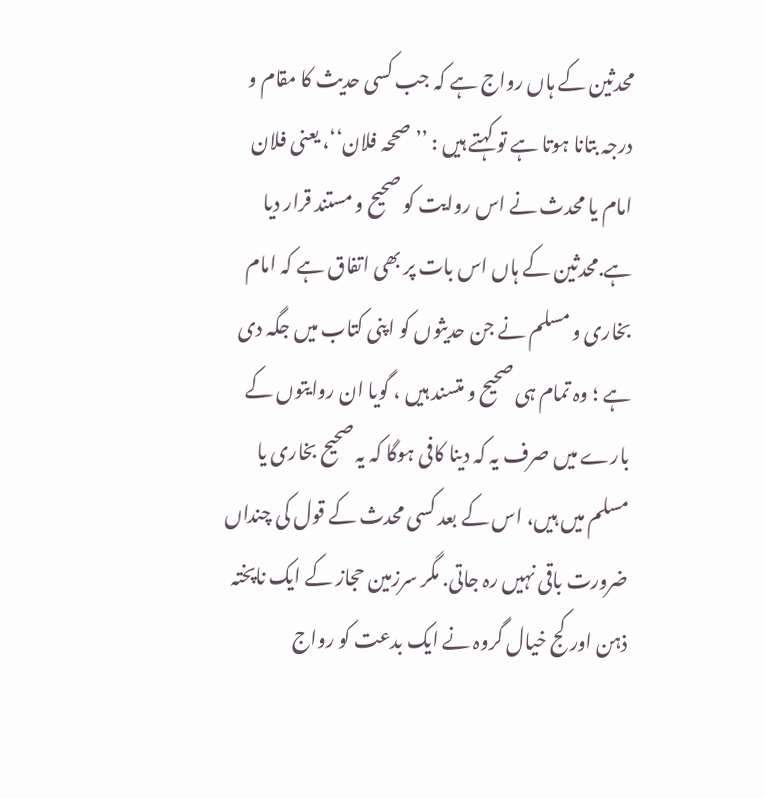محدثین کے ہاں رواج ہے کہ جب کسی حدیث کا مقام و درجہ بتانا ہوتا ہے تو کہتے ہیں : ’’صححہ فلان‘‘، یعنی فلان امام یا محدث نے اس روایت کو صحیح و مستند قرار دیا ہے.محدثین کے ہاں اس بات پر بھی اتفاق ہے کہ امام بخاری و مسلم نے جن حدیثوں کو اپنی کتاب میں جگہ دی ہے ؛ وہ تمام ہی صحیح و متسند ہیں ، گویا ان روایتوں کے بارے میں صرف یہ کہ دینا کافی ہوگا کہ یہ صحیح بخاری یا مسلم میں ہیں، اس کے بعد کسی محدث کے قول کی چنداں ضرورت باقی نہیں رہ جاتی. مگر سرزمین حجاز کے ایک ناپختہ ذہن اور کج خیال گروہ نے ایک بدعت کو رواج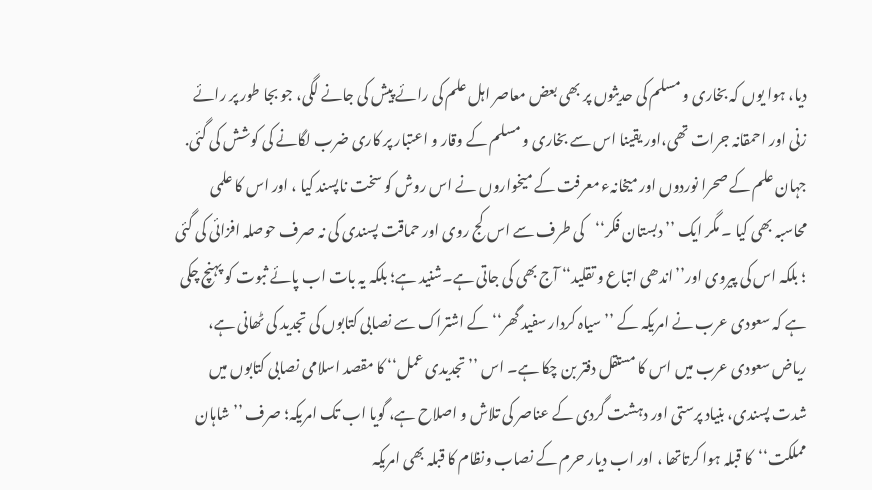دیا، ہوا یوں کہ بخاری و مسلم کی حدیثوں پر بھی بعض معاصر اہل علم کی رائے پیش کی جانے لگی، جو بجا طور پر رائے زنی اور احمقانہ جرات تھی،اور یقینا اس سے بخاری و مسلم کے وقار و اعتبار پر کاری ضرب لگانے کی کوشش کی گئی. جہان علم کے صحرا نوردوں اور میخانہء معرفت کے میخواروں نے اس روش کو سخت ناپسند کیا ، اور اس کا علمی محاسبہ بھی کیا ۔ مگر ایک ’’دبستان فکر‘‘کی طرف سے اس کج روی اور حماقت پسندی کی نہ صرف حوصلہ افزائی کی گئی ؛ بلکہ اس کی پیروی اور’’اندھی اتباع و تقلید‘‘ آج بھی کی جاتی ہے۔شنید ہے؛ بلکہ یہ بات اب پائے ثبوت کو پہنچ چکی ہے کہ سعودی عرب نے امریکہ کے ’’سیاہ کردار سفید گھر‘‘ کے اشتراک سے نصابی کتابوں کی تجدید کی ٹھانی ہے، ریاض سعودی عرب میں اس کا مستقل دفتر بن چکا ہے۔ اس ’’تجدیدی عمل‘‘ کا مقصد اسلامی نصابی کتابوں میں شدت پسندی، بنیاد پرستی اور دہشت گردی کے عناصر کی تلاش و اصلاح ہے، گویا اب تک امریکہ؛ صرف ’’شاہان مملکت‘‘کا قبلہ ہوا کرتاتھا ، اور اب دیار حرم کے نصاب ونظام کا قبلہ بھی امریکہ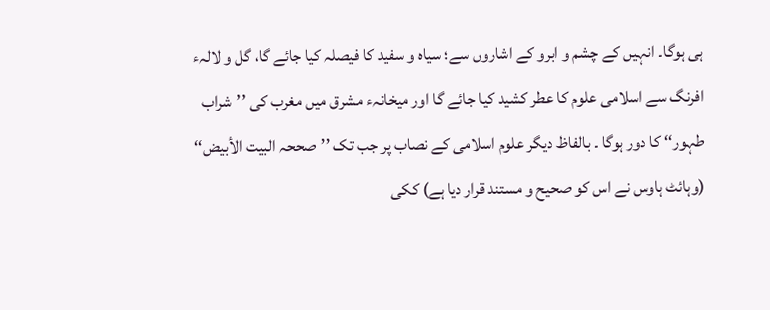ہی ہوگا۔ انہیں کے چشم و ابرو کے اشاروں سے؛ سیاہ و سفید کا فیصلہ کیا جائے گا، گل و لالہء افرنگ سے اسلامی علوم کا عطر کشید کیا جائے گا اور میخانہء مشرق میں مغرب کی ’’شراب طہور‘‘ کا دور ہوگا ۔ بالفاظ دیگر علوم اسلامی کے نصاب پر جب تک ’’صححہ البيت الأبيض‘‘ (وہائٹ ہاوس نے اس کو صحیح و مستند قرار دیا ہے) كکی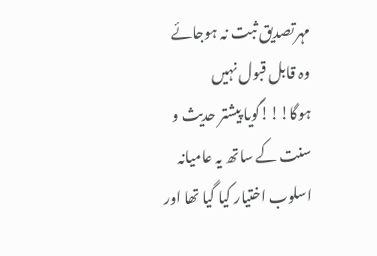مہرتصدیق ثبت نہ ہوجائے وہ قابل قبول نہیں ہوگا!!!گویا پیشتر حدیث و سنت کے ساتھ یہ عامیانہ اسلوب اختیار کیا گیا تھا اور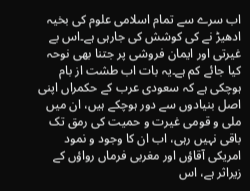اب سرے سے تمام اسلامی علوم کی بخیہ ادھیڑ نے کی کوشش کی جارہی ہے۔اس بے غیرتی اور ایمان فروشی پر جتنا بھی نوحہ کیا جائے کم ہے۔یہ بات اب طشت از بام ہوچکی ہے کہ سعودی عرب کے حکمراں اپنی اصل بنیادوں سے دور ہوچکے ہیں، ان میں ملی و قومی غیرت و حمیت کی رمق تک باقی نہیں رہی، اب ان کا وجود و نمود امریکی آقاؤں اور مغربی فرماں رواؤں کے زیراثر ہے، اس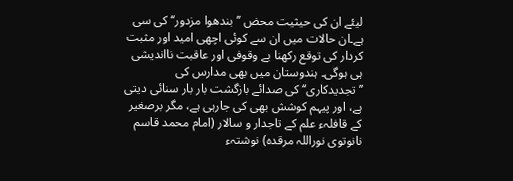لیئے ان کی حیثیت محض ’’بندھوا مزدور‘‘ کی سی ہے۔ان حالات میں ان سے کوئی اچھی امید اور مثبت کردار کی توقع رکھنا بے وقوفی اور عاقبت نااندیشی ہی ہوگی۔ ہندوستان میں بھی مدارس کی ’’تجدیدکاری‘‘ کی صدائے بازگشت بار بار سنائی دیتی ہے، اور پیہم کوشش بھی کی جارہی ہے، مگر برصغیر کے قافلہء علم کے تاجدار و سالار (امام محمد قاسم نانوتوی نوراللہ مرقدہ) نوشتہء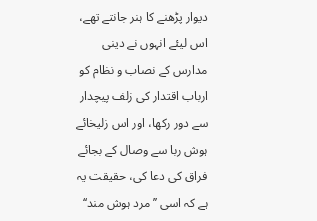دیوار پڑھنے کا ہنر جانتے تھے، اس لیئے انہوں نے دینی مدارس کے نصاب و نظام کو ارباب اقتدار کی زلف پیچدار سے دور رکھا، اور اس زلیخائے ہوش ربا سے وصال کے بجائے فراق کی دعا کی، حقیقت یہ ہے کہ اسی ’’مرد ہوش مند‘‘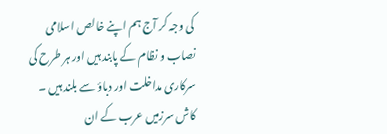کی وجہ کر آج ہم اپنے خالص اسلامی نصاب و نظام کے پابند ہیں اور ہر طرح کی سرکاری مداخلت اور دباؤ سے بلند ہیں ۔ کاش سرزمیں عرب کے ان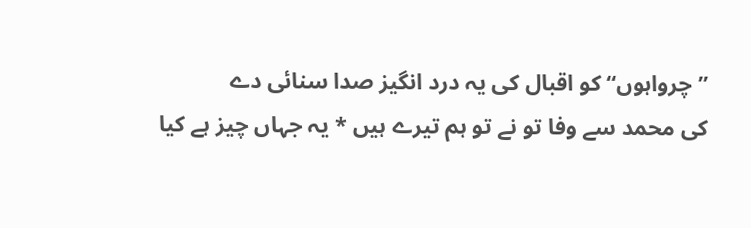’’چرواہوں‘‘ کو اقبال کی یہ درد انگیز صدا سنائی دے
کی محمد سے وفا تو نے تو ہم تیرے ہیں * یہ جہاں چیز ہے کیا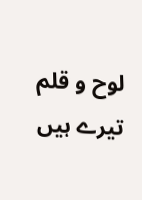لوح و قلم تیرے ہیں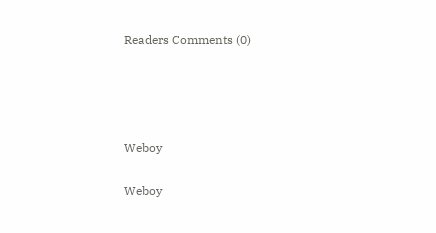Readers Comments (0)




Weboy

Weboy